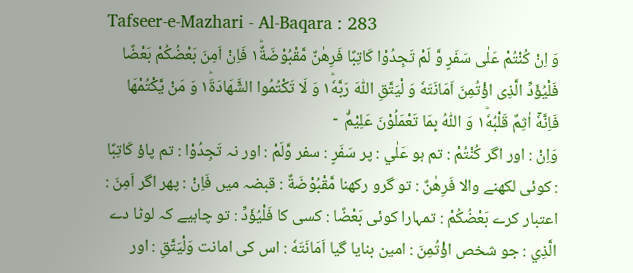Tafseer-e-Mazhari - Al-Baqara : 283
وَ اِنْ كُنْتُمْ عَلٰى سَفَرٍ وَّ لَمْ تَجِدُوْا كَاتِبًا فَرِهٰنٌ مَّقْبُوْضَةٌ١ؕ فَاِنْ اَمِنَ بَعْضُكُمْ بَعْضًا فَلْیُؤَدِّ الَّذِی اؤْتُمِنَ اَمَانَتَهٗ وَ لْیَتَّقِ اللّٰهَ رَبَّهٗ١ؕ وَ لَا تَكْتُمُوا الشَّهَادَةَ١ؕ وَ مَنْ یَّكْتُمْهَا فَاِنَّهٗۤ اٰثِمٌ قَلْبُهٗ١ؕ وَ اللّٰهُ بِمَا تَعْمَلُوْنَ عَلِیْمٌ۠   ۧ
وَاِنْ : اور اگر كُنْتُمْ : تم ہو عَلٰي : پر سَفَرٍ : سفر وَّلَمْ : اور نہ تَجِدُوْا : تم پاؤ كَاتِبًا : کوئی لکھنے والا فَرِھٰنٌ : تو گرو رکھنا مَّقْبُوْضَةٌ : قبضہ میں فَاِنْ : پھر اگر اَمِنَ : اعتبار کرے بَعْضُكُمْ : تمہارا کوئی بَعْضًا : کسی کا فَلْيُؤَدِّ : تو چاہیے کہ لوٹا دے الَّذِي : جو شخص اؤْتُمِنَ : امین بنایا گیا اَمَانَتَهٗ : اس کی امانت وَلْيَتَّقِ : اور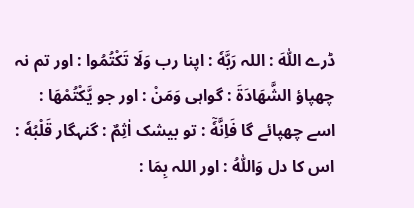ڈرے اللّٰهَ : اللہ رَبَّهٗ : اپنا رب وَلَا تَكْتُمُوا : اور تم نہ چھپاؤ الشَّهَادَةَ : گواہی وَمَنْ : اور جو يَّكْتُمْهَا : اسے چھپائے گا فَاِنَّهٗٓ : تو بیشک اٰثِمٌ : گنہگار قَلْبُهٗ : اس کا دل وَاللّٰهُ : اور اللہ بِمَا :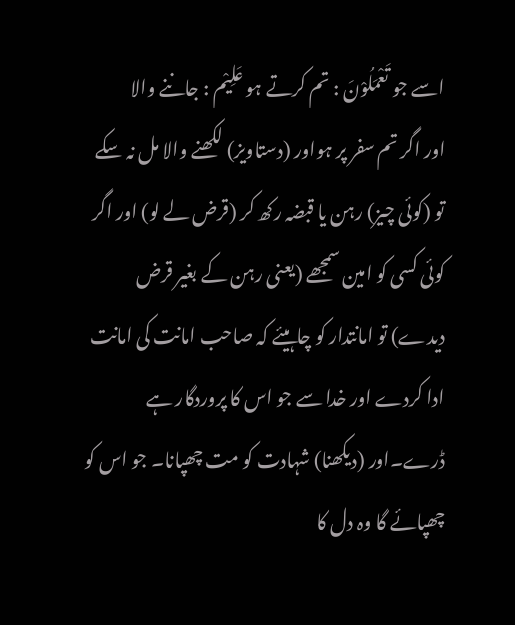اسے جو تَعْمَلُوْنَ : تم کرتے ہو عَلِيْم : جاننے والا
اور اگر تم سفر پر ہواور (دستاویز) لکھنے والا مل نہ سکے تو (کوئی چیز) رہن یا قبضہ رکھ کر (قرض لے لو) اور اگر کوئی کسی کو امین سمجھے (یعنی رہن کے بغیر قرض دیدے) تو امانتدار کو چاہیئے کہ صاحب امانت کی امانت ادا کردے اور خدا سے جو اس کا پروردگار ہے ڈرے۔اور (دیکھنا) شہادت کو مت چھپانا۔ جو اس کو چھپائے گا وہ دل کا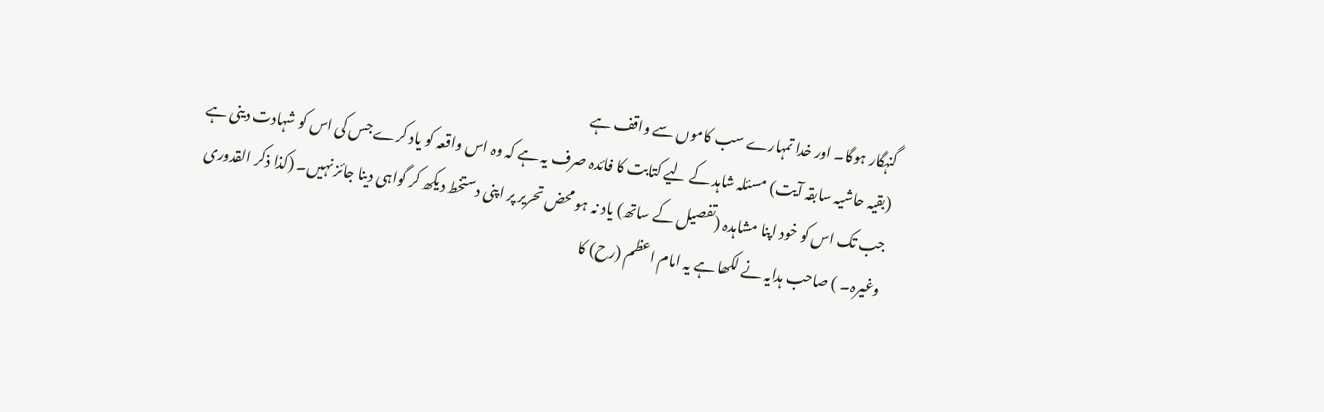گنہگار ہوگا۔ اور خدا تمہارے سب کاموں سے واقف ہے
(بقیہ حاشیہ سابقہ آیت) مسئلہ شاہد کے لیے کتابت کا فائدہ صرف یہ ہے کہ وہ اس واقعہ کو یاد کرے جس کی اس کو شہادت دینی ہے جب تک اس کو خود اپنا مشاہدہ (تفصیل کے ساتھ) یاد نہ ہو محض تحریر پر اپنی دستخط دیکھ کر گواہی دینا جائز نہیں۔ (کذا ذکر القدوری وغیرہ۔ ) صاحب ہدایہ نے لکھا ہے یہ امام اعظم (رح) کا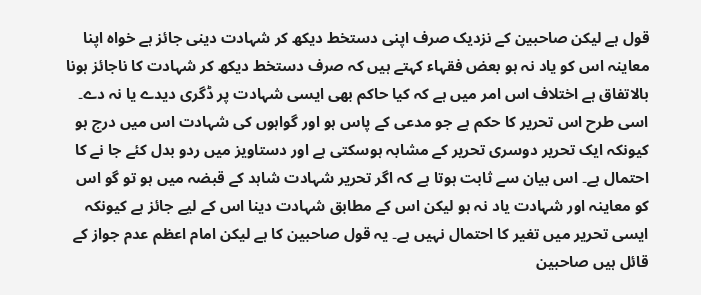قول ہے لیکن صاحبین کے نزدیک صرف اپنی دستخط دیکھ کر شہادت دینی جائز ہے خواہ اپنا معاینہ اس کو یاد نہ ہو بعض فقہاء کہتے ہیں کہ صرف دستخط دیکھ کر شہادت کا ناجائز ہونا بالاتفاق ہے اختلاف اس امر میں ہے کہ کیا حاکم بھی ایسی شہادت پر ڈگری دیدے یا نہ دے۔ اسی طرح اس تحریر کا حکم ہے جو مدعی کے پاس ہو اور گواہوں کی شہادت اس میں درج ہو کیونکہ ایک تحریر دوسری تحریر کے مشابہ ہوسکتی ہے اور دستاویز میں ردو بدل کئے جا نے کا احتمال ہے۔ اس بیان سے ثابت ہوتا ہے کہ اگر تحریر شہادت شاہد کے قبضہ میں ہو تو گو اس کو معاینہ اور شہادت یاد نہ ہو لیکن اس کے مطابق شہادت دینا اس کے لیے جائز ہے کیونکہ ایسی تحریر میں تغیر کا احتمال نہیں ہے۔ یہ قول صاحبین کا ہے لیکن امام اعظم عدم جواز کے قائل ہیں صاحبین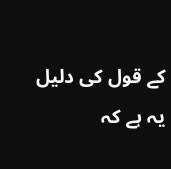کے قول کی دلیل یہ ہے کہ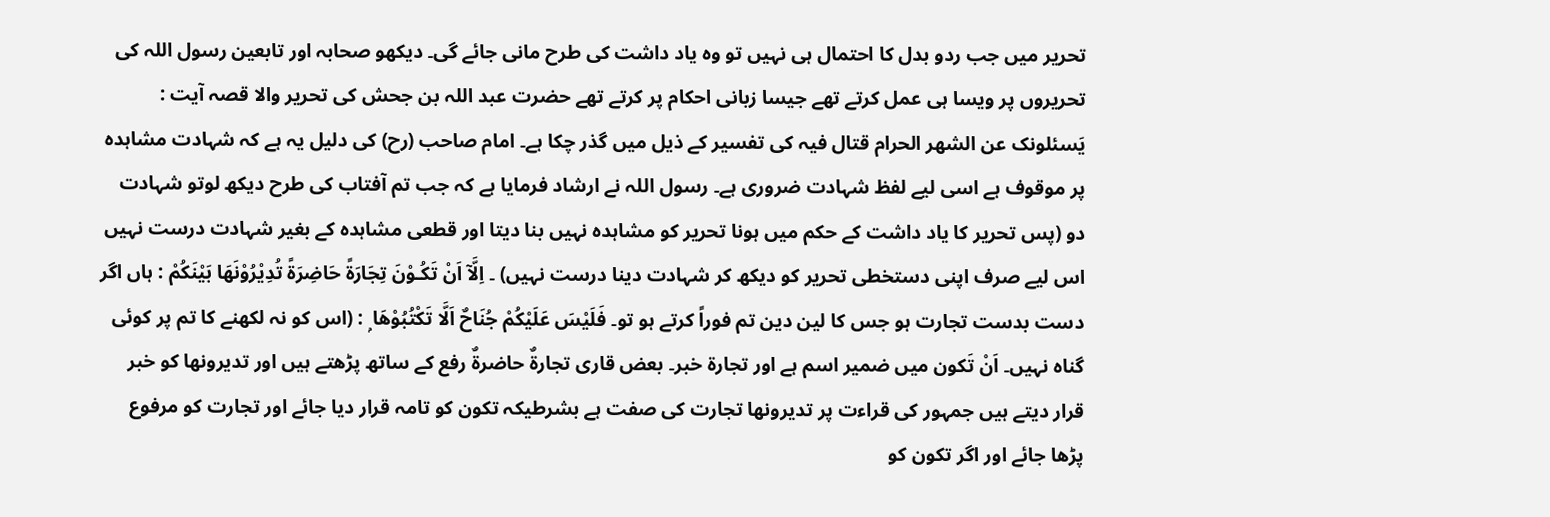تحریر میں جب ردو بدل کا احتمال ہی نہیں تو وہ یاد داشت کی طرح مانی جائے گی۔ دیکھو صحابہ اور تابعین رسول اللہ کی تحریروں پر ویسا ہی عمل کرتے تھے جیسا زبانی احکام پر کرتے تھے حضرت عبد اللہ بن جحش کی تحریر والا قصہ آیت : یَسئلونک عن الشھر الحرام قتال فیہ کی تفسیر کے ذیل میں گذر چکا ہے۔ امام صاحب (رح) کی دلیل یہ ہے کہ شہادت مشاہدہ پر موقوف ہے اسی لیے لفظ شہادت ضروری ہے۔ رسول اللہ نے ارشاد فرمایا ہے کہ جب تم آفتاب کی طرح دیکھ لوتو شہادت دو (پس تحریر کا یاد داشت کے حکم میں ہونا تحریر کو مشاہدہ نہیں بنا دیتا اور قطعی مشاہدہ کے بغیر شہادت درست نہیں اس لیے صرف اپنی دستخطی تحریر کو دیکھ کر شہادت دینا درست نہیں) ۔ اِلَّآ اَنْ تَكُـوْنَ تِجَارَةً حَاضِرَةً تُدِيْرُوْنَهَا بَيْنَكُمْ : ہاں اگر دست بدست تجارت ہو جس کا لین دین تم فوراً کرتے ہو تو۔ فَلَيْسَ عَلَيْكُمْ جُنَاحٌ اَلَّا تَكْتُبُوْھَا ۭ : (اس کو نہ لکھنے کا تم پر کوئی گناہ نہیں۔ اَنْ تَکون میں ضمیر اسم ہے اور تجارۃ خبر۔ بعض قاری تجارۃٌ حاضرۃٌ رفع کے ساتھ پڑھتے ہیں اور تدیرونھا کو خبر قرار دیتے ہیں جمہور کی قراءت پر تدیرونھا تجارت کی صفت ہے بشرطیکہ تکون کو تامہ قرار دیا جائے اور تجارت کو مرفوع پڑھا جائے اور اگر تکون کو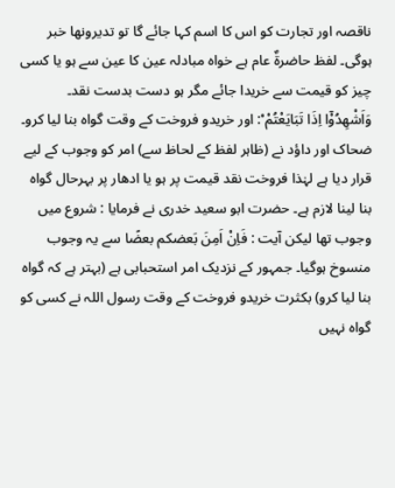ناقصہ اور تجارت کو اس کا اسم کہا جائے گا تو تدیرونھا خبر ہوگی۔ لفظ حاضرۃٌ عام ہے خواہ مبادلہ عین کا عین سے ہو یا کسی چیز کو قیمت سے خریدا جائے مگر ہو دست بدست نقد۔ وَاَشْهِدُوْٓا اِذَا تَبَايَعْتُمْ ۠: اور خریدو فروخت کے وقت گواہ بنا لیا کرو۔ ضحاک اور داؤد نے (ظاہر لفظ کے لحاظ سے) امر کو وجوب کے لیے قرار دیا ہے لہٰذا فروخت نقد قیمت پر ہو یا ادھار پر بہرحال گواہ بنا لینا لازم ہے۔ حضرت ابو سعید خدری نے فرمایا : شروع میں وجوب تھا لیکن آیت : فَاِنْ اَمِنَ بَعضکم بعضًا سے یہ وجوب منسوخ ہوگیا۔ جمہور کے نزدیک امر استحبابی ہے (بہتر ہے کہ گواہ بنا لیا کرو) بکثرت خریدو فروخت کے وقت رسول اللہ نے کسی کو گواہ نہیں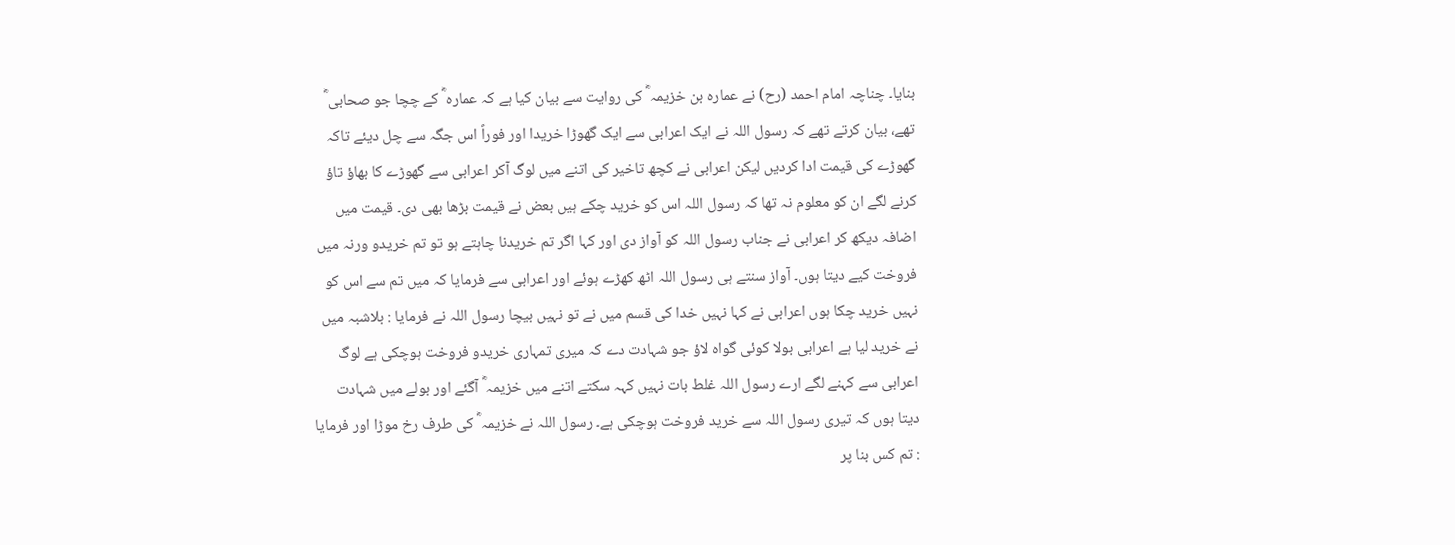بنایا۔ چناچہ امام احمد (رح) نے عمارہ بن خزیمہ ؓ کی روایت سے بیان کیا ہے کہ عمارہ ؓ کے چچا جو صحابی ؓ تھے، بیان کرتے تھے کہ رسول اللہ نے ایک اعرابی سے ایک گھوڑا خریدا اور فوراً اس جگہ سے چل دیئے تاکہ گھوڑے کی قیمت ادا کردیں لیکن اعرابی نے کچھ تاخیر کی اتنے میں لوگ آکر اعرابی سے گھوڑے کا بھاؤ تاؤ کرنے لگے ان کو معلوم نہ تھا کہ رسول اللہ اس کو خرید چکے ہیں بعض نے قیمت بڑھا بھی دی۔ قیمت میں اضافہ دیکھ کر اعرابی نے جناب رسول اللہ کو آواز دی اور کہا اگر تم خریدنا چاہتے ہو تو تم خریدو ورنہ میں فروخت کیے دیتا ہوں۔ آواز سنتے ہی رسول اللہ اٹھ کھڑے ہوئے اور اعرابی سے فرمایا کہ میں تم سے اس کو نہیں خرید چکا ہوں اعرابی نے کہا نہیں خدا کی قسم میں نے تو نہیں بیچا رسول اللہ نے فرمایا : بلاشبہ میں نے خرید لیا ہے اعرابی بولا کوئی گواہ لاؤ جو شہادت دے کہ میری تمہاری خریدو فروخت ہوچکی ہے لوگ اعرابی سے کہنے لگے ارے رسول اللہ غلط بات نہیں کہہ سکتے اتنے میں خزیمہ ؓ آگئے اور بولے میں شہادت دیتا ہوں کہ تیری رسول اللہ سے خرید فروخت ہوچکی ہے۔ رسول اللہ نے خزیمہ ؓ کی طرف رخ موڑا اور فرمایا : تم کس بنا پر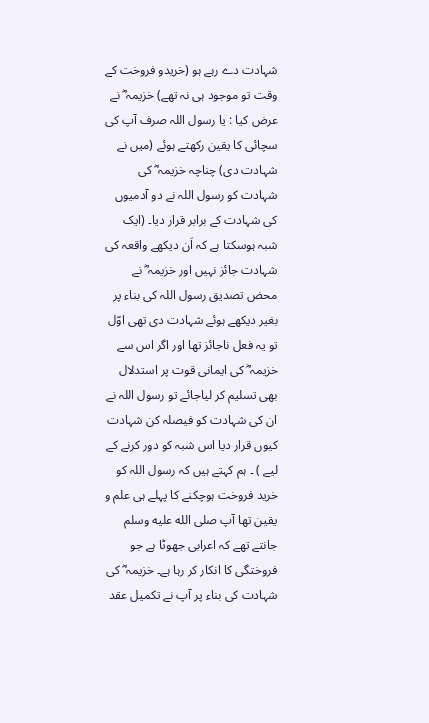شہادت دے رہے ہو (خریدو فروخت کے وقت تو موجود ہی نہ تھے) خزیمہ ؓ نے عرض کیا : یا رسول اللہ صرف آپ کی سچائی کا یقین رکھتے ہوئے (میں نے شہادت دی) چناچہ خزیمہ ؓ کی شہادت کو رسول اللہ نے دو آدمیوں کی شہادت کے برابر قرار دیا۔ (ایک شبہ ہوسکتا ہے کہ اَن دیکھے واقعہ کی شہادت جائز نہیں اور خزیمہ ؓ نے محض تصدیق رسول اللہ کی بناء پر بغیر دیکھے ہوئے شہادت دی تھی اوّل تو یہ فعل ناجائز تھا اور اگر اس سے خزیمہ ؓ کی ایمانی قوت پر استدلال بھی تسلیم کر لیاجائے تو رسول اللہ نے ان کی شہادت کو فیصلہ کن شہادت کیوں قرار دیا اس شبہ کو دور کرنے کے لیے ) ۔ ہم کہتے ہیں کہ رسول اللہ کو خرید فروخت ہوچکنے کا پہلے ہی علم و یقین تھا آپ صلى الله عليه وسلم جانتے تھے کہ اعرابی جھوٹا ہے جو فروختگی کا انکار کر رہا ہے۔ خزیمہ ؓ کی شہادت کی بناء پر آپ نے تکمیل عقد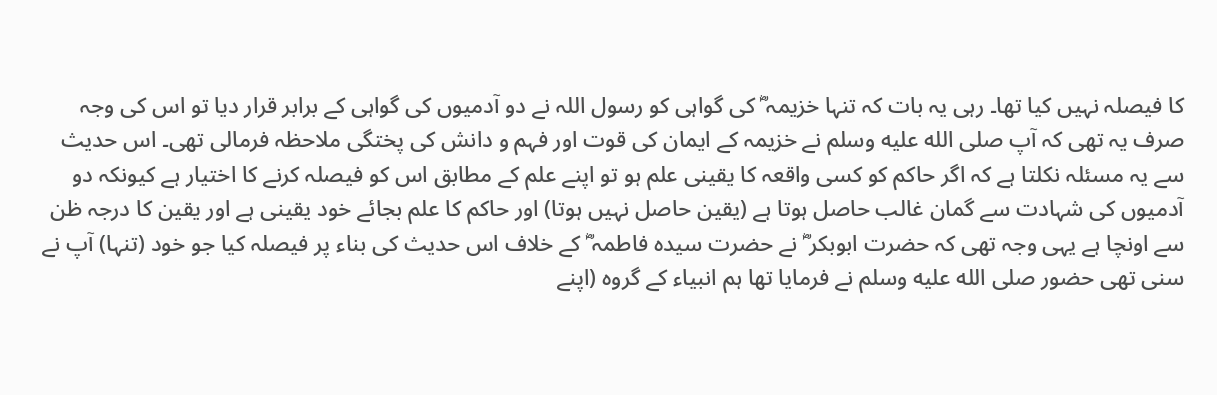کا فیصلہ نہیں کیا تھا۔ رہی یہ بات کہ تنہا خزیمہ ؓ کی گواہی کو رسول اللہ نے دو آدمیوں کی گواہی کے برابر قرار دیا تو اس کی وجہ صرف یہ تھی کہ آپ صلى الله عليه وسلم نے خزیمہ کے ایمان کی قوت اور فہم و دانش کی پختگی ملاحظہ فرمالی تھی۔ اس حدیث سے یہ مسئلہ نکلتا ہے کہ اگر حاکم کو کسی واقعہ کا یقینی علم ہو تو اپنے علم کے مطابق اس کو فیصلہ کرنے کا اختیار ہے کیونکہ دو آدمیوں کی شہادت سے گمان غالب حاصل ہوتا ہے (یقین حاصل نہیں ہوتا) اور حاکم کا علم بجائے خود یقینی ہے اور یقین کا درجہ ظن سے اونچا ہے یہی وجہ تھی کہ حضرت ابوبکر ؓ نے حضرت سیدہ فاطمہ ؓ کے خلاف اس حدیث کی بناء پر فیصلہ کیا جو خود (تنہا) آپ نے سنی تھی حضور صلى الله عليه وسلم نے فرمایا تھا ہم انبیاء کے گروہ (اپنے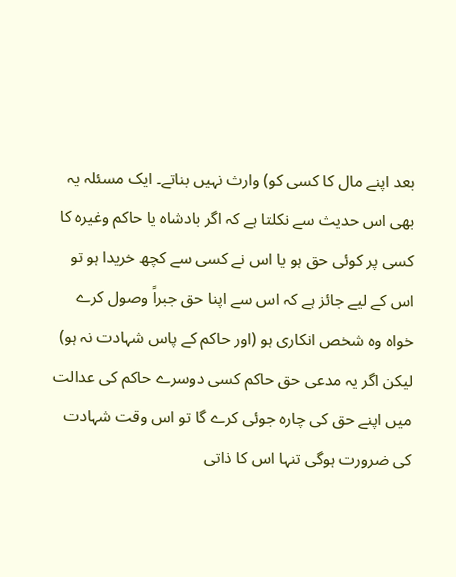بعد اپنے مال کا کسی کو) وارث نہیں بناتے۔ ایک مسئلہ یہ بھی اس حدیث سے نکلتا ہے کہ اگر بادشاہ یا حاکم وغیرہ کا کسی پر کوئی حق ہو یا اس نے کسی سے کچھ خریدا ہو تو اس کے لیے جائز ہے کہ اس سے اپنا حق جبراً وصول کرے خواہ وہ شخص انکاری ہو (اور حاکم کے پاس شہادت نہ ہو) لیکن اگر یہ مدعی حق حاکم کسی دوسرے حاکم کی عدالت میں اپنے حق کی چارہ جوئی کرے گا تو اس وقت شہادت کی ضرورت ہوگی تنہا اس کا ذاتی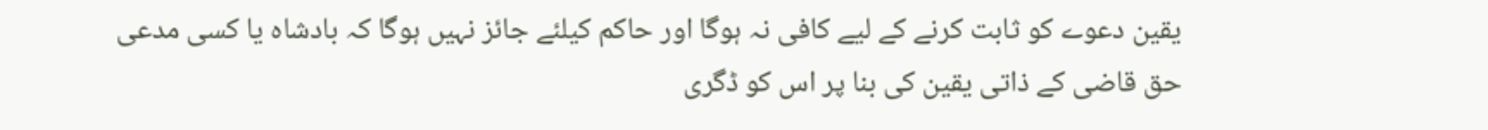یقین دعوے کو ثابت کرنے کے لیے کافی نہ ہوگا اور حاکم کیلئے جائز نہیں ہوگا کہ بادشاہ یا کسی مدعی حق قاضی کے ذاتی یقین کی بنا پر اس کو ڈگری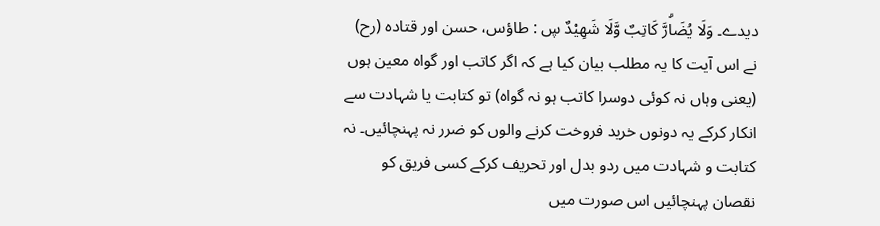دیدے۔ وَلَا يُضَاۗرَّ كَاتِبٌ وَّلَا شَهِيْدٌ ڛ : طاؤس، حسن اور قتادہ (رح) نے اس آیت کا یہ مطلب بیان کیا ہے کہ اگر کاتب اور گواہ معین ہوں (یعنی وہاں نہ کوئی دوسرا کاتب ہو نہ گواہ) تو کتابت یا شہادت سے انکار کرکے یہ دونوں خرید فروخت کرنے والوں کو ضرر نہ پہنچائیں۔ نہ کتابت و شہادت میں ردو بدل اور تحریف کرکے کسی فریق کو نقصان پہنچائیں اس صورت میں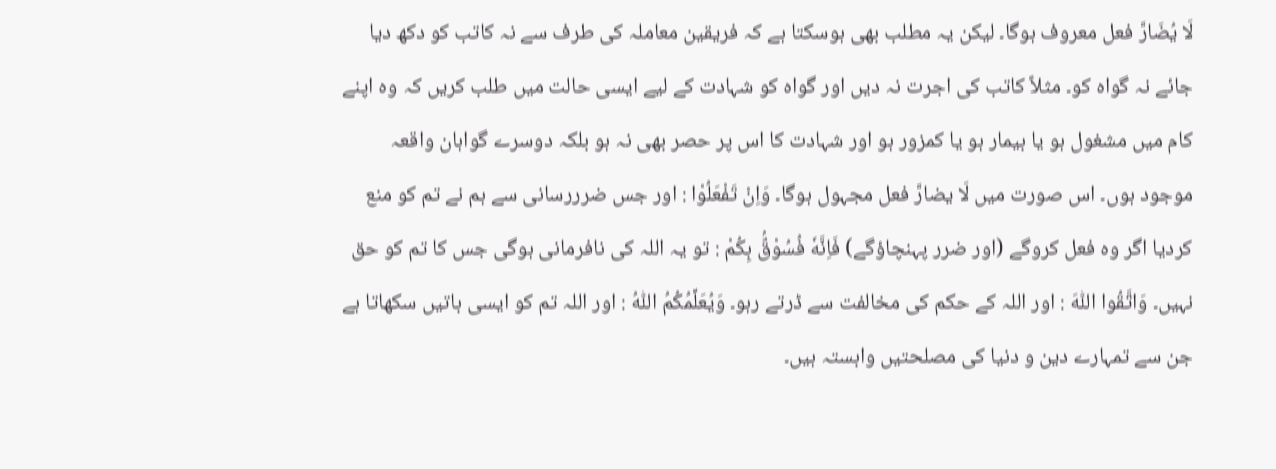لَا یُضَارَّ فعل معروف ہوگا۔ لیکن یہ مطلب بھی ہوسکتا ہے کہ فریقین معاملہ کی طرف سے نہ کاتب کو دکھ دیا جائے نہ گواہ کو۔ مثلاً کاتب کی اجرت نہ دیں اور گواہ کو شہادت کے لیے ایسی حالت میں طلب کریں کہ وہ اپنے کام میں مشغول ہو یا بیمار ہو یا کمزور ہو اور شہادت کا اس پر حصر بھی نہ ہو بلکہ دوسرے گواہان واقعہ موجود ہوں۔ اس صورت میں لَا یضارَّ فعل مجہول ہوگا۔ وَاِنْ تَفْعَلُوْا : اور جس ضرررسانی سے ہم نے تم کو منع کردیا اگر وہ فعل کروگے (اور ضرر پہنچاؤگے) فَاِنَّهٗ فُسُوْقٌۢ بِكُمْ : تو یہ اللہ کی نافرمانی ہوگی جس کا تم کو حق نہیں۔ وَاتَّقُوا اللّٰهَ : اور اللہ کے حکم کی مخالفت سے ڈرتے رہو۔ وَيُعَلِّمُكُمُ اللّٰهُ : اور اللہ تم کو ایسی باتیں سکھاتا ہے جن سے تمہارے دین و دنیا کی مصلحتیں وابستہ ہیں۔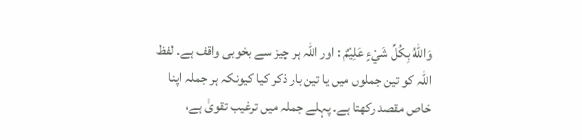وَاللّٰهُ بِكُلِّ شَيْءٍ عَلِيْمٌ : اور اللہ ہر چیز سے بخوبی واقف ہے۔ لفظ اللہ کو تین جملوں میں یا تین بار ذکر کیا کیونکہ ہر جملہ اپنا خاص مقصد رکھتا ہے۔ پہلے جملہ میں ترغیب تقویٰ ہے،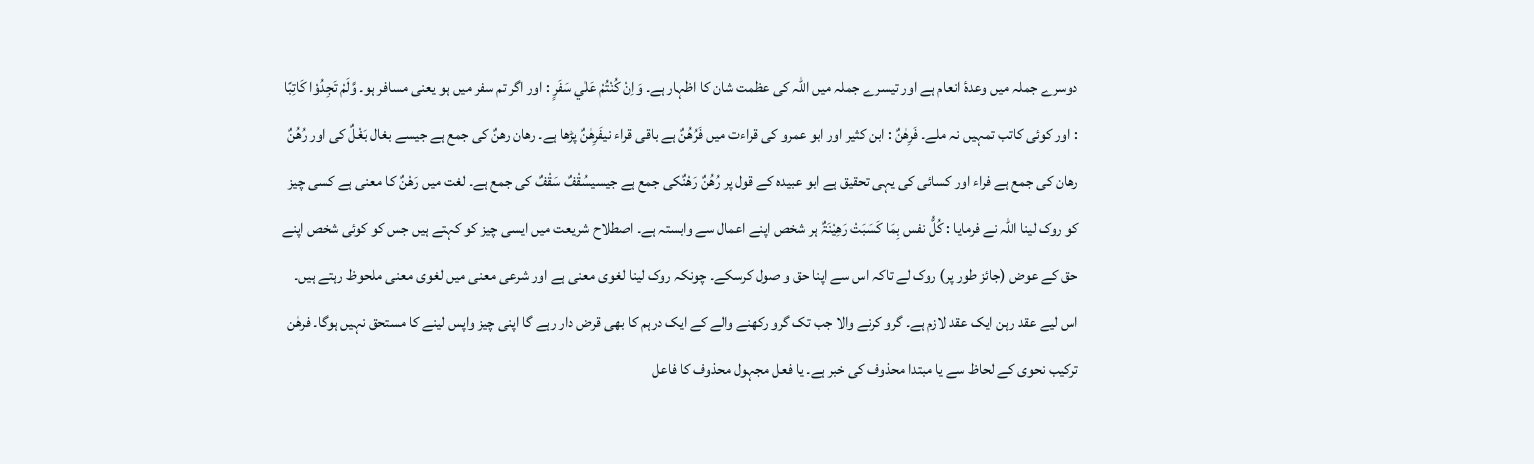دوسرے جملہ میں وعدۂ انعام ہے اور تیسرے جملہ میں اللہ کی عظمت شان کا اظہار ہے۔ وَاِنْ كُنْتُمْ عَلٰي سَفَرٍ : اور اگر تم سفر میں ہو یعنی مسافر ہو۔ وَّلَمْ تَجِدُوْا كَاتِبًا : اور کوئی کاتب تمہیں نہ ملے۔ فَرِھٰنٌ : ابن کثیر اور ابو عمرو کی قراءت میں فَرُھُنٌ ہے باقی قراء نیفَرِھٰنٌ پڑھا ہے۔ رھان رھنٌ کی جمع ہے جیسے بغال بَغْلٌ کی اور رُھُنٌ رھان کی جمع ہے فراء اور کسائی کی یہی تحقیق ہے ابو عبیدہ کے قول پر رُھُنٌ رَھْنٌکی جمع ہے جیسیسُقْفٌ سَقْفٌ کی جمع ہے۔ لغت میں رَھْنٌ کا معنی ہے کسی چیز کو روک لینا اللہ نے فرمایا : کُلُّ نفس بِمَا کَسَبَتْ رَھِیْنَۃٌ ہر شخص اپنے اعمال سے وابستہ ہے۔ اصطلاح شریعت میں ایسی چیز کو کہتے ہیں جس کو کوئی شخص اپنے حق کے عوض (جائز طور پر) روک لے تاکہ اس سے اپنا حق و صول کرسکے۔ چونکہ روک لینا لغوی معنی ہے اور شرعی معنی میں لغوی معنی ملحوظ رہتے ہیں۔ اس لیے عقد رہن ایک عقد لازم ہے۔ گرو کرنے والا جب تک گرو رکھنے والے کے ایک درہم کا بھی قرض دار رہے گا اپنی چیز واپس لینے کا مستحق نہیں ہوگا۔ فرھٰن ترکیب نحوی کے لحاظ سے یا مبتدا محذوف کی خبر ہے۔ یا فعل مجہول محذوف کا فاعل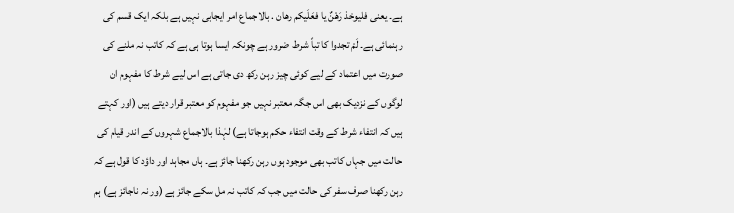ہے۔ یعنی فلیوخذ رَھْنٌ یا فعَلَیکم رھان . بالاجماع امر ایجابی نہیں ہے بلکہ ایک قسم کی رہنمائی ہے۔ لَمْ تجدوا کا تباً شرط ضرور ہے چونکہ ایسا ہوتا ہی ہے کہ کاتب نہ ملنے کی صورت میں اعتماد کے لیے کوئی چیز رہن رکھ دی جاتی ہے اس لیے شرط کا مفہوم ان لوگوں کے نزدیک بھی اس جگہ معتبر نہیں جو مفہوم کو معتبر قرار دیتے ہیں (اور کہتے ہیں کہ انتفاء شرط کے وقت انتفاء حکم ہوجاتا ہے) لہٰذا بالاجماع شہروں کے اندر قیام کی حالت میں جہاں کاتب بھی موجود ہوں رہن رکھنا جائز ہے۔ ہاں مجاہد اور داؤد کا قول ہے کہ رہن رکھنا صرف سفر کی حالت میں جب کہ کاتب نہ مل سکے جائز ہے (ور نہ ناجائز ہے) ہم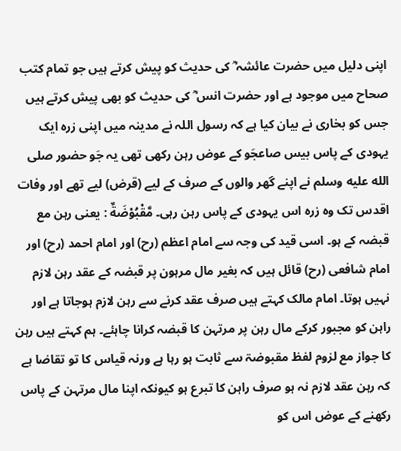اپنی دلیل میں حضرت عائشہ ؓ کی حدیث کو پیش کرتے ہیں جو تمام کتب صحاح میں موجود ہے اور حضرت انس ؓ کی حدیث کو بھی پیش کرتے ہیں جس کو بخاری نے بیان کیا ہے کہ رسول اللہ نے مدینہ میں اپنی زرہ ایک یہودی کے پاس بیس صاعجَو کے عوض رہن رکھی تھی یہ جَو حضور صلى الله عليه وسلم نے اپنے گھر والوں کے صرف کے لیے (قرض) لیے تھے اور وفات اقدس تک وہ زرہ اس یہودی کے پاس رہن رہی۔ مَّقْبُوْضَةٌ : یعنی رہن مع قبضہ کے ہو۔ اسی قید کی وجہ سے امام اعظم (رح) اور امام احمد (رح) اور امام شافعی (رح) قائل ہیں کہ بغیر مال مرہون پر قبضہ کے عقد رہن لازم نہیں ہوتا۔ امام مالک کہتے ہیں صرف عقد کرنے سے رہن لازم ہوجاتا ہے اور راہن کو مجبور کرکے مال رہن پر مرتہن کا قبضہ کرانا چاہئے۔ ہم کہتے ہیں رہن کا جواز مع لزوم لفظ مقبوضۃ سے ثابت ہو رہا ہے ورنہ قیاس کا تو تقاضا ہے کہ رہن عقد لازم نہ ہو صرف راہن کا تبرع ہو کیونکہ اپنا مال مرتہن کے پاس رکھنے کے عوض اس کو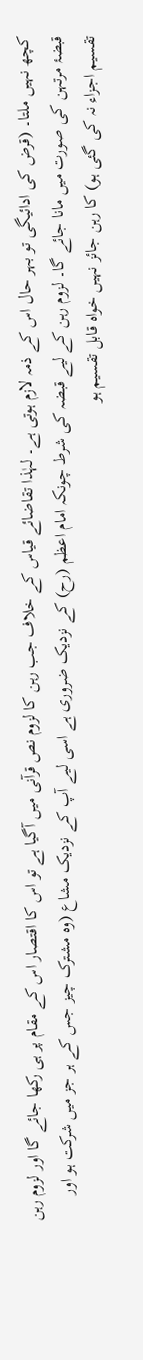کچھ نہیں ملتا۔ (قرض کی ادائیگی تو بہر حال اس کے ذمہ لازم ہوتی ہے۔ لہٰذا تقاضائے قیاس کے خلاف جب رہن کا لزوم نص قرآنی میں آگیا ہے تو اس کا اقتصار اس کے مقام پر ہی رکھا جائے گا اور لزوم رہن قبضۂ مرتہن کی صورت میں مانا جائے گا۔ لزوم رہن کے لیے قبضہ کی شرط چونکہ امام اعظم (رح) کے نزدیک ضروری ہے اسی لیے آپ کے نزدیک مشاع (وہ مشترک چیز جس کے ہر جز میں شرکت ہو اور تقسیم اجزاء نہ کی گئی ہو) کا رہن جائز نہیں خواہ قابل تقسیم ہو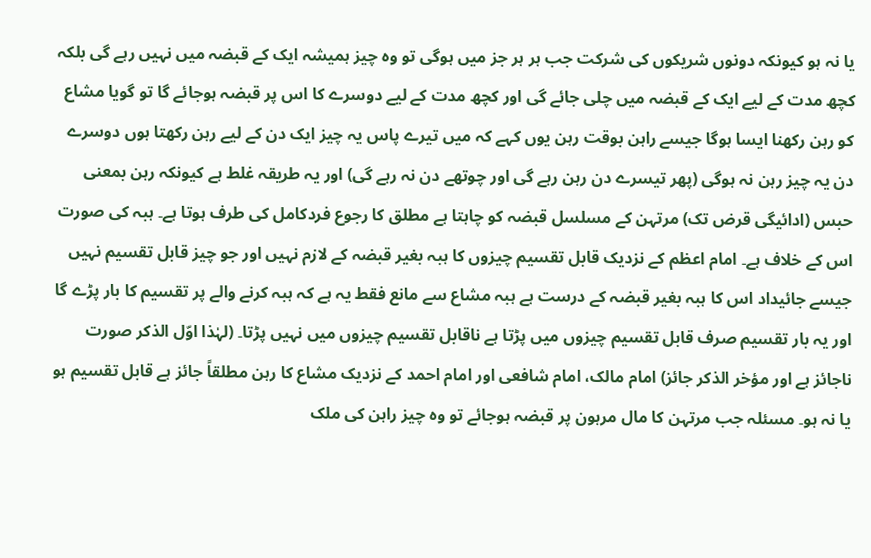یا نہ ہو کیونکہ دونوں شریکوں کی شرکت جب ہر ہر جز میں ہوگی تو وہ چیز ہمیشہ ایک کے قبضہ میں نہیں رہے گی بلکہ کچھ مدت کے لیے ایک کے قبضہ میں چلی جائے گی اور کچھ مدت کے لیے دوسرے کا اس پر قبضہ ہوجائے گا تو گویا مشاع کو رہن رکھنا ایسا ہوگا جیسے راہن بوقت رہن یوں کہے کہ میں تیرے پاس یہ چیز ایک دن کے لیے رہن رکھتا ہوں دوسرے دن یہ چیز رہن نہ ہوگی (پھر تیسرے دن رہن رہے گی اور چوتھے دن نہ رہے گی) اور یہ طریقہ غلط ہے کیونکہ رہن بمعنی حبس (ادائیگی قرض تک) مرتہن کے مسلسل قبضہ کو چاہتا ہے مطلق کا رجوع فردکامل کی طرف ہوتا ہے۔ ہبہ کی صورت اس کے خلاف ہے۔ امام اعظم کے نزدیک قابل تقسیم چیزوں کا ہبہ بغیر قبضہ کے لازم نہیں اور جو چیز قابل تقسیم نہیں جیسے جائیداد اس کا ہبہ بغیر قبضہ کے درست ہے ہبہ مشاع سے مانع فقط یہ ہے کہ ہبہ کرنے والے پر تقسیم کا بار پڑے گا اور یہ بار تقسیم صرف قابل تقسیم چیزوں میں پڑتا ہے ناقابل تقسیم چیزوں میں نہیں پڑتا۔ (لہٰذا اوّل الذکر صورت ناجائز ہے اور مؤخر الذکر جائز) امام مالک، امام شافعی اور امام احمد کے نزدیک مشاع کا رہن مطلقاً جائز ہے قابل تقسیم ہو یا نہ ہو۔ مسئلہ جب مرتہن کا مال مرہون پر قبضہ ہوجائے تو وہ چیز راہن کی ملک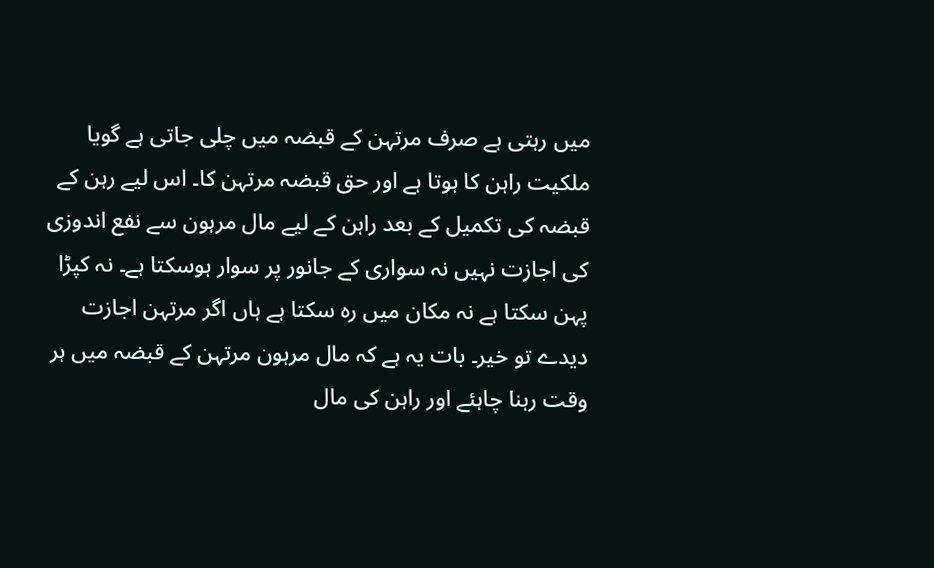میں رہتی ہے صرف مرتہن کے قبضہ میں چلی جاتی ہے گویا ملکیت راہن کا ہوتا ہے اور حق قبضہ مرتہن کا۔ اس لیے رہن کے قبضہ کی تکمیل کے بعد راہن کے لیے مال مرہون سے نفع اندوزی کی اجازت نہیں نہ سواری کے جانور پر سوار ہوسکتا ہے۔ نہ کپڑا پہن سکتا ہے نہ مکان میں رہ سکتا ہے ہاں اگر مرتہن اجازت دیدے تو خیر۔ بات یہ ہے کہ مال مرہون مرتہن کے قبضہ میں ہر وقت رہنا چاہئے اور راہن کی مال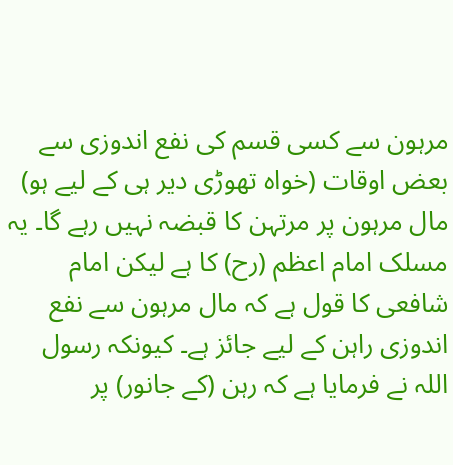مرہون سے کسی قسم کی نفع اندوزی سے بعض اوقات (خواہ تھوڑی دیر ہی کے لیے ہو) مال مرہون پر مرتہن کا قبضہ نہیں رہے گا۔ یہ مسلک امام اعظم (رح) کا ہے لیکن امام شافعی کا قول ہے کہ مال مرہون سے نفع اندوزی راہن کے لیے جائز ہے۔ کیونکہ رسول اللہ نے فرمایا ہے کہ رہن (کے جانور) پر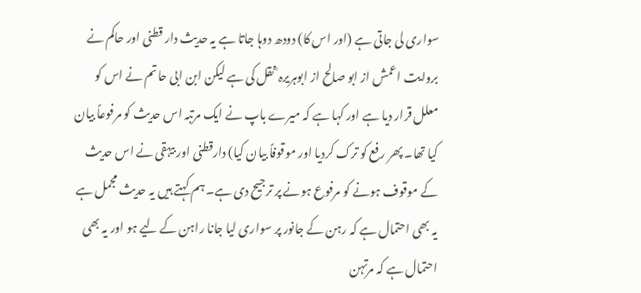سواری لی جاتی ہے (اور اس کا) دودھ دوہا جاتا ہے یہ حدیث دار قطنی اور حاکم نے بروایت اعمش از ابو صالح از ابوہریرہ ؓ نقل کی ہے لیکن ابن ابی حاتم نے اس کو معلل قرار دیا ہے اور کہا ہے کہ میرے باپ نے ایک مرتبہ اس حدیث کو مرفوعاً بیان کیا تھا۔ پھر رفع کو ترک کردیا اور موقوفاً بیان کیا) دارقطنی اور بیہقی نے اس حدیث کے موقوف ہونے کو مرفوع ہونے پر ترجیح دی ہے۔ ہم کہتے ہیں یہ حدیث مجمل ہے یہ بھی احتمال ہے کہ رہن کے جانور پر سواری لیا جانا راہن کے لیے ہو اور یہ بھی احتمال ہے کہ مرتہن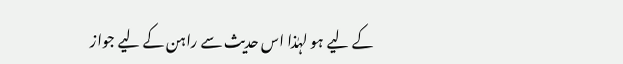کے لیے ہو لہٰذا اس حدیث سے راہن کے لیے جواز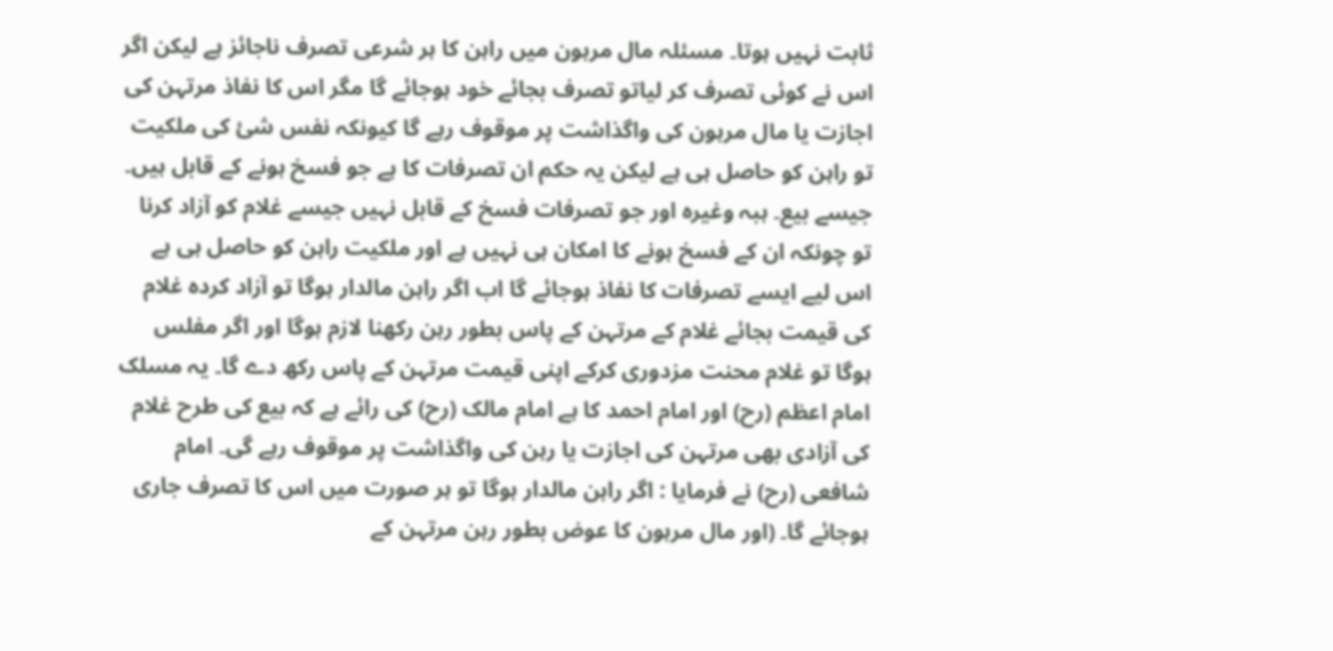ثابت نہیں ہوتا۔ مسئلہ مال مرہون میں راہن کا ہر شرعی تصرف ناجائز ہے لیکن اگر اس نے کوئی تصرف کر لیاتو تصرف بجائے خود ہوجائے گا مگر اس کا نفاذ مرتہن کی اجازت یا مال مرہون کی واگذاشت پر موقوف رہے گا کیونکہ نفس شئ کی ملکیت تو راہن کو حاصل ہی ہے لیکن یہ حکم ان تصرفات کا ہے جو فسخ ہونے کے قابل ہیں۔ جیسے بیع۔ ہبہ وغیرہ اور جو تصرفات فسخ کے قابل نہیں جیسے غلام کو آزاد کرنا تو چونکہ ان کے فسخ ہونے کا امکان ہی نہیں ہے اور ملکیت راہن کو حاصل ہی ہے اس لیے ایسے تصرفات کا نفاذ ہوجائے گا اب اگر راہن مالدار ہوگا تو آزاد کردہ غلام کی قیمت بجائے غلام کے مرتہن کے پاس بطور رہن رکھنا لازم ہوگا اور اگر مفلس ہوگا تو غلام محنت مزدوری کرکے اپنی قیمت مرتہن کے پاس رکھ دے گا۔ یہ مسلک امام اعظم (رح) اور امام احمد کا ہے امام مالک (رح) کی رائے ہے کہ بیع کی طرح غلام کی آزادی بھی مرتہن کی اجازت یا رہن کی واگذاشت پر موقوف رہے گی۔ امام شافعی (رح) نے فرمایا : اگر راہن مالدار ہوگا تو ہر صورت میں اس کا تصرف جاری ہوجائے گا۔ (اور مال مرہون کا عوض بطور رہن مرتہن کے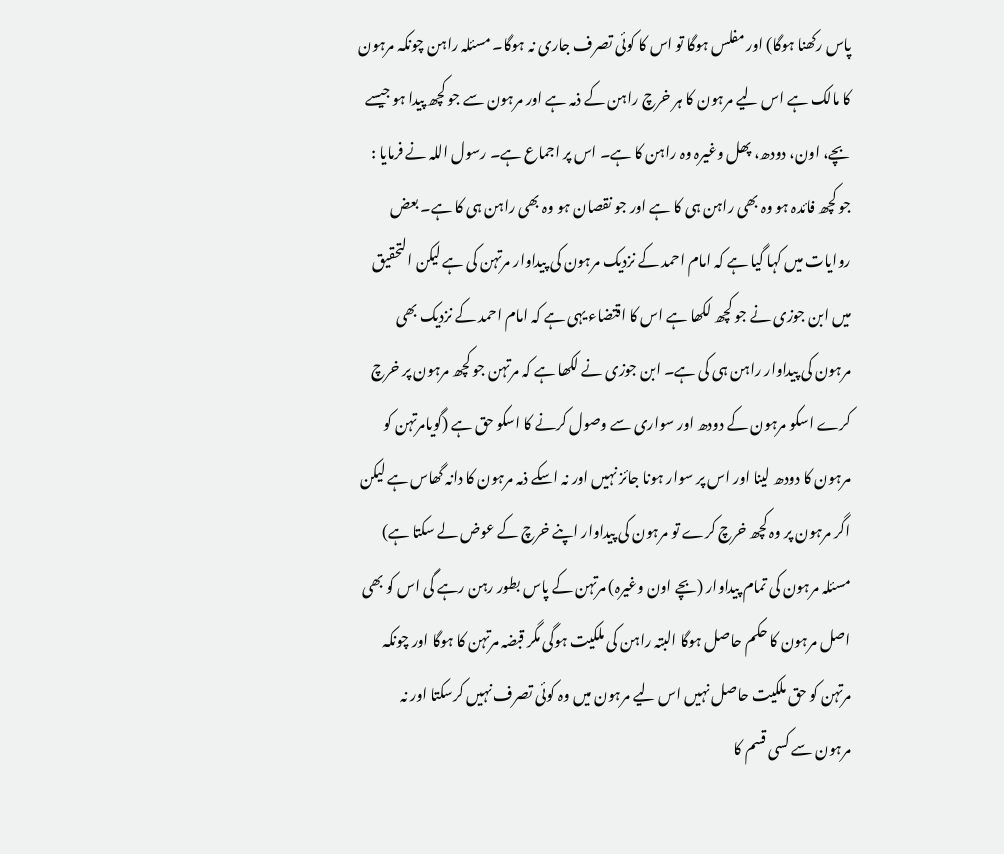پاس رکھنا ہوگا) اور مفلس ہوگا تو اس کا کوئی تصرف جاری نہ ہوگا۔ مسئلہ راہن چونکہ مرہون کا مالک ہے اس لیے مرہون کا ہر خرچ راہن کے ذمہ ہے اور مرہون سے جو کچھ پیدا ہو جیسے بچے، اون، دودھ، پھل وغیرہ وہ راہن کا ہے۔ اس پر اجماع ہے۔ رسول اللہ نے فرمایا : جو کچھ فائدہ ہو وہ بھی راہن ہی کا ہے اور جو نقصان ہو وہ بھی راہن ہی کا ہے۔ بعض روایات میں کہا گیا ہے کہ امام احمد کے نزدیک مرہون کی پیداوار مرتہن کی ہے لیکن التحقیق میں ابن جوزی نے جو کچھ لکھا ہے اس کا اقتضاء یہی ہے کہ امام احمد کے نزدیک بھی مرہون کی پیداوار راہن ہی کی ہے۔ ابن جوزی نے لکھا ہے کہ مرتہن جو کچھ مرہون پر خرچ کرے اسکو مرہون کے دودھ اور سواری سے وصول کرنے کا اسکو حق ہے (گویامرتہن کو مرہون کا دودھ لینا اور اس پر سوار ہونا جائز نہیں اور نہ اسکے ذمہ مرہون کا دانہ گھاس ہے لیکن اگر مرہون پر وہ کچھ خرچ کرے تو مرہون کی پیداوار اپنے خرچ کے عوض لے سکتا ہے) مسئلہ مرہون کی تمام پیداوار (بچے اون وغیرہ) مرتہن کے پاس بطور رہن رہے گی اس کو بھی اصل مرہون کا حکم حاصل ہوگا البتہ راہن کی ملکیت ہوگی مگر قبضہ مرتہن کا ہوگا اور چونکہ مرتہن کو حق ملکیت حاصل نہیں اس لیے مرہون میں وہ کوئی تصرف نہیں کرسکتا اور نہ مرہون سے کسی قسم کا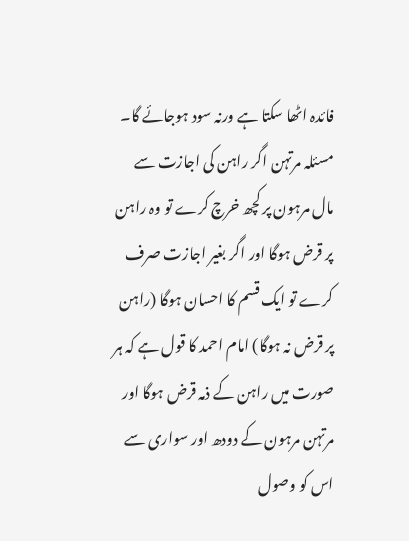فائدہ اٹھا سکتا ہے ورنہ سود ہوجائے گا۔ مسئلہ مرتہن اگر راہن کی اجازت سے مال مرہون پر کچھ خرچ کرے تو وہ راہن پر قرض ہوگا اور اگر بغیر اجازت صرف کرے تو ایک قسم کا احسان ہوگا (راہن پر قرض نہ ہوگا) امام احمد کا قول ہے کہ ہر صورت میں راہن کے ذمہ قرض ہوگا اور مرتہن مرہون کے دودھ اور سواری سے اس کو وصول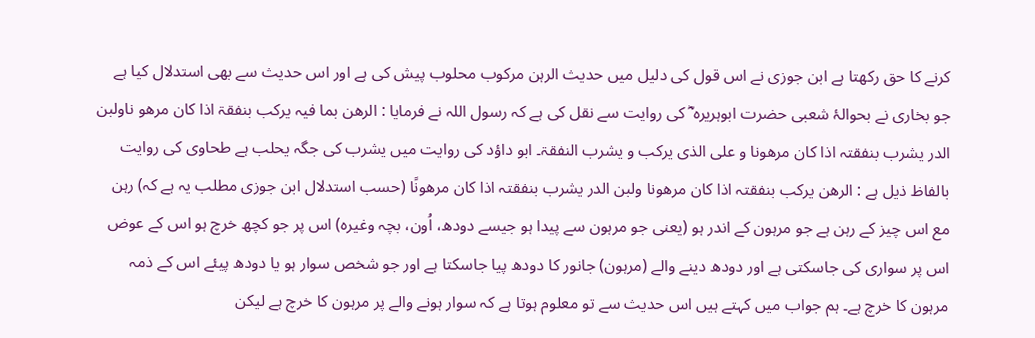کرنے کا حق رکھتا ہے ابن جوزی نے اس قول کی دلیل میں حدیث الرہن مرکوب محلوب پیش کی ہے اور اس حدیث سے بھی استدلال کیا ہے جو بخاری نے بحوالۂ شعبی حضرت ابوہریرہ ؓ کی روایت سے نقل کی ہے کہ رسول اللہ نے فرمایا : الرھن بما فیہ یرکب بنفقۃ اذا کان مرھو ناولبن الدر یشرب بنفقتہ اذا کان مرھونا و علی الذی یرکب و یشرب النفقۃ۔ ابو داؤد کی روایت میں یشرب کی جگہ یحلب ہے طحاوی کی روایت بالفاظ ذیل ہے : الرھن یرکب بنفقتہ اذا کان مرھونا ولبن الدر یشرب بنفقتہ اذا کان مرھونًا (حسب استدلال ابن جوزی مطلب یہ ہے کہ) رہن مع اس چیز کے رہن ہے جو مرہون کے اندر ہو (یعنی جو مرہون سے پیدا ہو جیسے دودھ، اُون، بچہ وغیرہ) اس پر جو کچھ خرچ ہو اس کے عوض اس پر سواری کی جاسکتی ہے اور دودھ دینے والے (مرہون) جانور کا دودھ پیا جاسکتا ہے اور جو شخص سوار ہو یا دودھ پیئے اس کے ذمہ مرہون کا خرچ ہے۔ ہم جواب میں کہتے ہیں اس حدیث سے تو معلوم ہوتا ہے کہ سوار ہونے والے پر مرہون کا خرچ ہے لیکن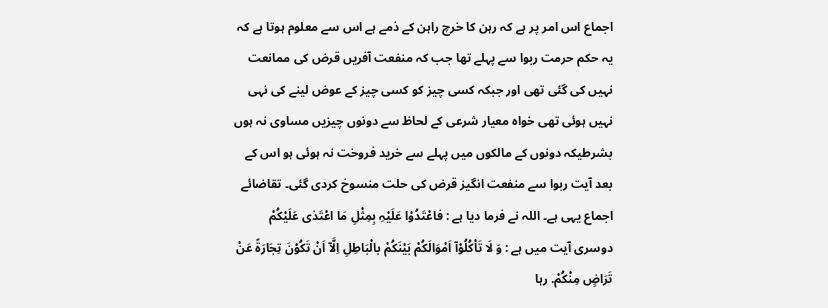اجماع اس امر پر ہے کہ رہن کا خرچ راہن کے ذمے ہے اس سے معلوم ہوتا ہے کہ یہ حکم حرمت ربوا سے پہلے تھا جب کہ منفعت آفریں قرض کی ممانعت نہیں کی گئی تھی اور جبکہ کسی چیز کو کسی چیز کے عوض لینے کی نہی نہیں ہوئی تھی خواہ معیار شرعی کے لحاظ سے دونوں چیزیں مساوی نہ ہوں بشرطیکہ دونوں کے مالکوں میں پہلے سے خرید فروخت نہ ہوئی ہو اس کے بعد آیت ربوا سے منفعت انگیز قرض کی حلت منسوخ کردی گئی۔ تقاضائے اجماع یہی ہے۔ اللہ نے فرما دیا ہے : فاعْتَدُوْا عَلَیْہِ بِمِثْلِ مَا اعْتَدٰی عَلَیْکُمْ دوسری آیت میں ہے : وَ لَا تَاْکُلُوْآ اَمْوَالَکُمْ بَیْنَکُمْ بالْبَاطِلِ اِلَّآ اَنْ تَکُوْنَ تِجَارَۃً عَنْ تَرَاضٍ مِنْکُمْ. رہا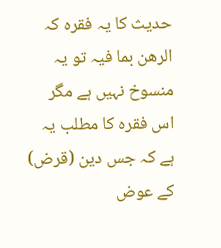حدیث کا یہ فقرہ کہ الرھن بما فیہ تو یہ منسوخ نہیں ہے مگر اس فقرہ کا مطلب یہ ہے کہ جس دین (قرض) کے عوض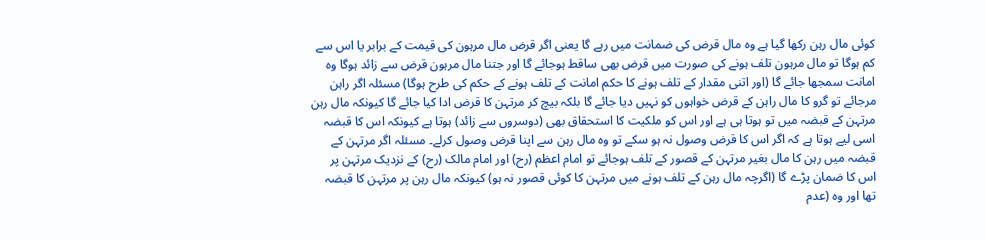کوئی مال رہن رکھا گیا ہے وہ مال قرض کی ضمانت میں رہے گا یعنی اگر قرض مال مرہون کی قیمت کے برابر یا اس سے کم ہوگا تو مال مرہون تلف ہونے کی صورت میں قرض بھی ساقط ہوجائے گا اور جتنا مال مرہون قرض سے زائد ہوگا وہ امانت سمجھا جائے گا (اور اتنی مقدار کے تلف ہونے کا حکم امانت کے تلف ہونے کے حکم کی طرح ہوگا) مسئلہ اگر راہن مرجائے تو گرو کا مال راہن کے قرض خواہوں کو نہیں دیا جائے گا بلکہ بیچ کر مرتہن کا قرض ادا کیا جائے گا کیونکہ مال رہن مرتہن کے قبضہ میں تو ہوتا ہی ہے اور اس کو ملکیت کا استحقاق بھی (دوسروں سے زائد) ہوتا ہے کیونکہ اس کا قبضہ اسی لیے ہوتا ہے کہ اگر اس کا قرض وصول نہ ہو سکے تو وہ مال رہن سے اپنا قرض وصول کرلے۔ مسئلہ اگر مرتہن کے قبضہ میں رہن کا مال بغیر مرتہن کے قصور کے تلف ہوجائے تو امام اعظم (رح) اور امام مالک (رح) کے نزدیک مرتہن پر اس کا ضمان پڑے گا (اگرچہ مال رہن کے تلف ہونے میں مرتہن کا کوئی قصور نہ ہو) کیونکہ مال رہن پر مرتہن کا قبضہ تھا اور وہ (عدم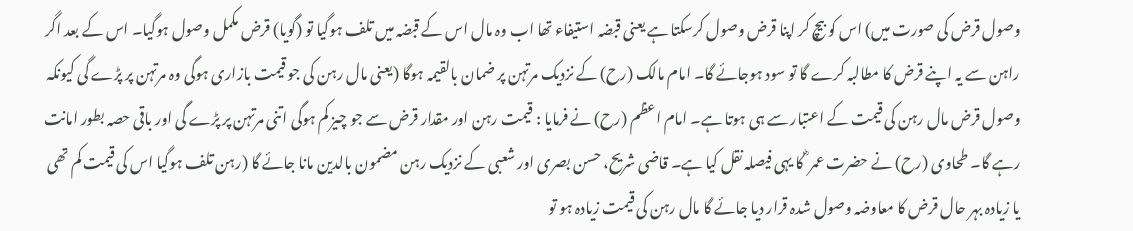وصول قرض کی صورت میں) اس کو بیچ کر اپنا قرض وصول کرسکتا ہے یعنی قبضہ استیفاء تھا اب وہ مال اس کے قبضہ میں تلف ہوگیا تو (گویا) قرض مکمل وصول ہوگیا۔ اس کے بعد اگر راہن سے یہ اپنے قرض کا مطالبہ کرے گا تو سود ہوجائے گا۔ امام مالک (رح) کے نزدیک مرتہن پر ضمان بالقیمہ ہوگا (یعنی مال رہن کی جو قیمت بازاری ہوگی وہ مرتہن پر پڑے گی کیونکہ وصول قرض مال رہن کی قیمت کے اعتبار سے ہی ہوتا ہے۔ امام اعظم (رح) نے فرمایا : قیمت رہن اور مقدار قرض سے جو چیز کم ہوگی اتنی مرتہن پر پڑے گی اور باقی حصہ بطور امانت رہے گا۔ طحاوی (رح) نے حضرت عمر ؓ کا یہی فیصلہ نقل کیا ہے۔ قاضی شریح، حسن بصری اور شعبی کے نزدیک رہن مضمون بالدین مانا جائے گا (رہن تلف ہوگیا اس کی قیمت کم تھی یا زیادہ بہر حال قرض کا معاوضہ وصول شدہ قرار دیا جائے گا مال رہن کی قیمت زیادہ ہو تو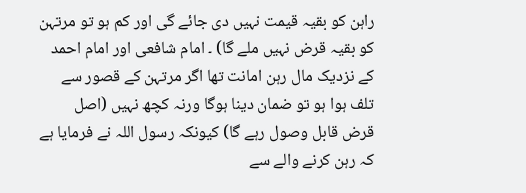راہن کو بقیہ قیمت نہیں دی جائے گی اور کم ہو تو مرتہن کو بقیہ قرض نہیں ملے گا) ۔ امام شافعی اور امام احمد کے نزدیک مال رہن امانت تھا اگر مرتہن کے قصور سے تلف ہوا ہو تو ضمان دینا ہوگا ورنہ کچھ نہیں (اصل قرض قابل وصول رہے گا) کیونکہ رسول اللہ نے فرمایا ہے کہ رہن کرنے والے سے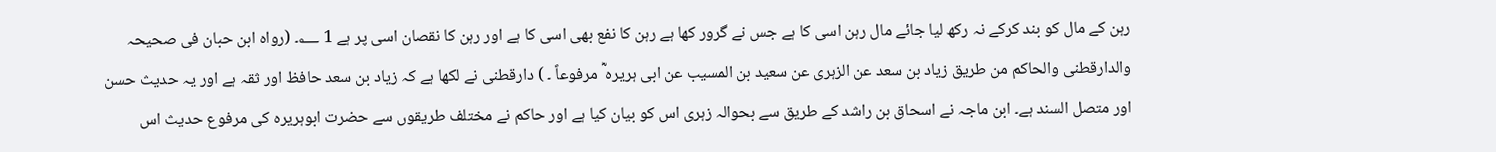رہن کے مال کو بند کرکے نہ رکھ لیا جائے مال رہن اسی کا ہے جس نے گرور کھا ہے رہن کا نفع بھی اسی کا ہے اور رہن کا نقصان اسی پر ہے 1 ؂۔ (رواہ ابن حبان فی صحیحہ والدارقطنی والحاکم من طریق زیاد بن سعد عن الزہری عن سعید بن المسیب عن ابی ہریرہ ؓ مرفوعاً ۔ ) دارقطنی نے لکھا ہے کہ زیاد بن سعد حافظ اور ثقہ ہے اور یہ حدیث حسن اور متصل السند ہے۔ ابن ماجہ نے اسحاق بن راشد کے طریق سے بحوالہ زہری اس کو بیان کیا ہے اور حاکم نے مختلف طریقوں سے حضرت ابوہریرہ کی مرفوع حدیث اس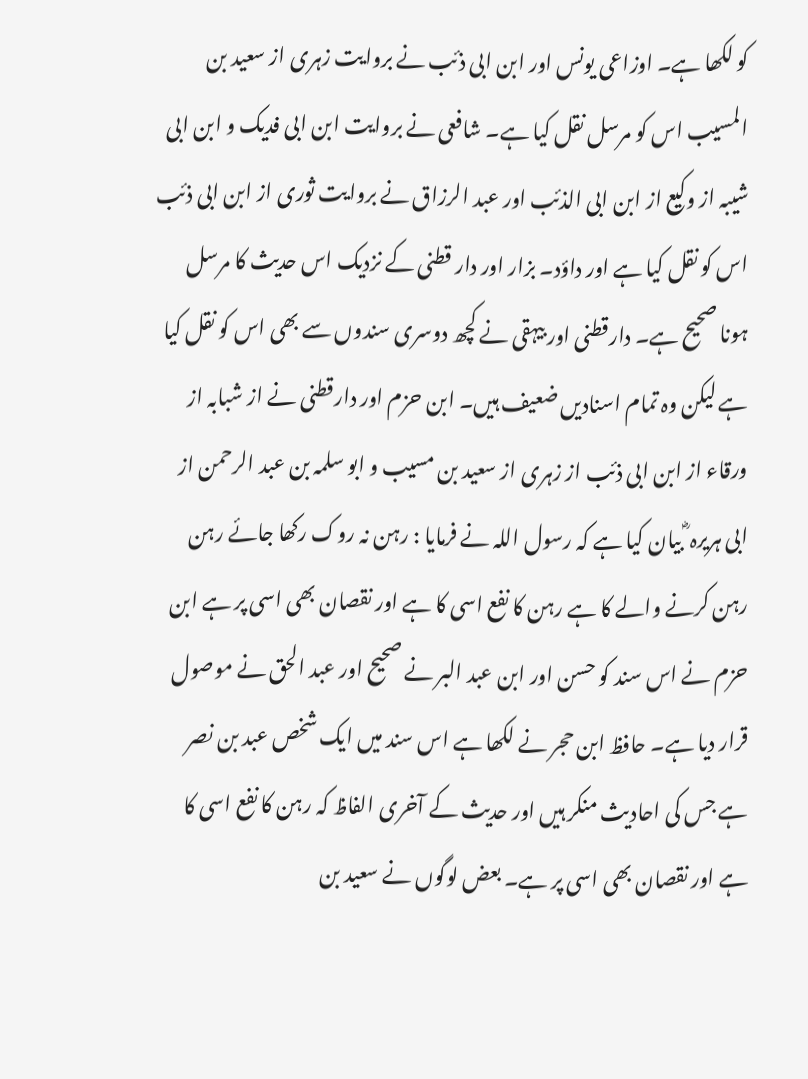کو لکھا ہے۔ اوزاعی یونس اور ابن ابی ذئب نے بروایت زہری از سعید بن المسیب اس کو مرسل نقل کیا ہے۔ شافعی نے بروایت ابن ابی فدیک و ابن ابی شیبہ از وکیع از ابن ابی الذئب اور عبد الرزاق نے بروایت ثوری از ابن ابی ذئب اس کو نقل کیا ہے اور داؤد۔ بزار اور دار قطنی کے نزدیک اس حدیث کا مرسل ہونا صحیح ہے۔ دارقطنی اور بیہقی نے کچھ دوسری سندوں سے بھی اس کو نقل کیا ہے لیکن وہ تمام اسنادیں ضعیف ہیں۔ ابن حزم اور دارقطنی نے از شبابہ از ورقاء از ابن ابی ذئب از زہری از سعید بن مسیب و ابو سلمہ بن عبد الرحمن از ابی ہریرہ ؓ بیان کیا ہے کہ رسول اللہ نے فرمایا : رہن نہ روک رکھا جائے رہن رہن کرنے والے کا ہے رہن کا نفع اسی کا ہے اور نقصان بھی اسی پر ہے ابن حزم نے اس سند کو حسن اور ابن عبد البر نے صحیح اور عبد الحق نے موصول قرار دیا ہے۔ حافظ ابن حجر نے لکھا ہے اس سند میں ایک شخص عبد بن نصر ہے جس کی احادیث منکر ہیں اور حدیث کے آخری الفاظ کہ رہن کا نفع اسی کا ہے اور نقصان بھی اسی پر ہے۔ بعض لوگوں نے سعید بن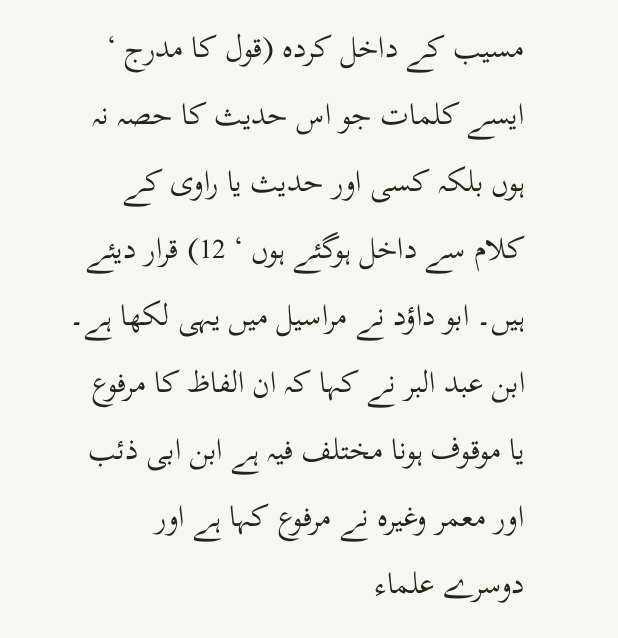مسیب کے داخل کردہ (قول کا مدرج ‘ ایسے کلمات جو اس حدیث کا حصہ نہ ہوں بلکہ کسی اور حدیث یا راوی کے کلام سے داخل ہوگئے ہوں ‘ 12) قرار دیئے ہیں۔ ابو داؤد نے مراسیل میں یہی لکھا ہے۔ ابن عبد البر نے کہا کہ ان الفاظ کا مرفوع یا موقوف ہونا مختلف فیہ ہے ابن ابی ذئب اور معمر وغیرہ نے مرفوع کہا ہے اور دوسرے علماء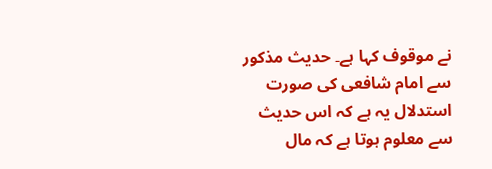نے موقوف کہا ہے۔ حدیث مذکور سے امام شافعی کی صورت استدلال یہ ہے کہ اس حدیث سے معلوم ہوتا ہے کہ مال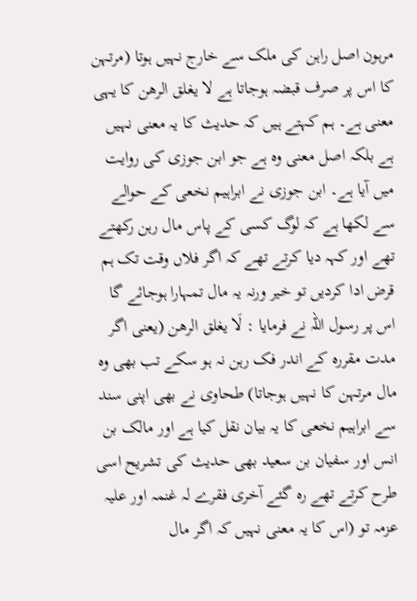مرہون اصل راہن کی ملک سے خارج نہیں ہوتا (مرتہن کا اس پر صرف قبضہ ہوجاتا ہے لا یغلق الرھن کا یہی معنی ہے۔ ہم کہتے ہیں کہ حدیث کا یہ معنی نہیں ہے بلکہ اصل معنی وہ ہے جو ابن جوزی کی روایت میں آیا ہے۔ ابن جوزی نے ابراہیم نخعی کے حوالے سے لکھا ہے کہ لوگ کسی کے پاس مال رہن رکھتے تھے اور کہہ دیا کرتے تھے کہ اگر فلاں وقت تک ہم قرض ادا کردیں تو خیر ورنہ یہ مال تمہارا ہوجائے گا اس پر رسول اللہ نے فرمایا : لَا یغلق الرھن (یعنی اگر مدت مقررہ کے اندر فک رہن نہ ہو سکے تب بھی وہ مال مرتہن کا نہیں ہوجاتا) طحاوی نے بھی اپنی سند سے ابراہیم نخعی کا یہ بیان نقل کیا ہے اور مالک بن انس اور سفیان بن سعید بھی حدیث کی تشریح اسی طرح کرتے تھے رہ گئے آخری فقرے لہ غنمہ اور علیہ عزمہ تو (اس کا یہ معنی نہیں کہ اگر مال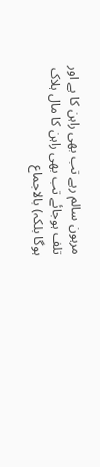مرہون سالم رہے تب بھی راہن کا ہے اور تلف ہوجائے تب بھی راہن کا مال ہلاک ہوگا بلکہ) بالاجماع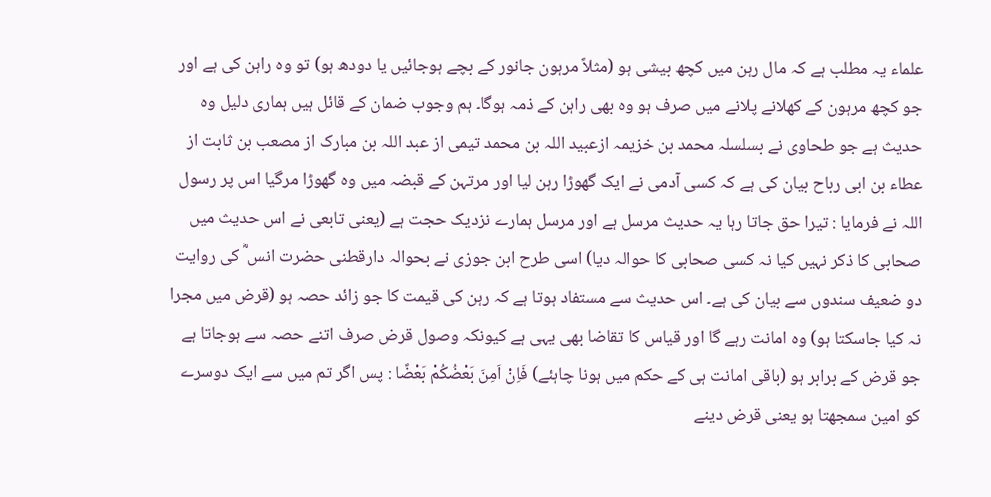علماء یہ مطلب ہے کہ مال رہن میں کچھ بیشی ہو (مثلاً مرہون جانور کے بچے ہوجائیں یا دودھ ہو) تو وہ راہن کی ہے اور جو کچھ مرہون کے کھلانے پلانے میں صرف ہو وہ بھی راہن کے ذمہ ہوگا۔ ہم وجوب ضمان کے قائل ہیں ہماری دلیل وہ حدیث ہے جو طحاوی نے بسلسلہ محمد بن خزیمہ ازعبید اللہ بن محمد تیمی از عبد اللہ بن مبارک از مصعب بن ثابت از عطاء بن ابی رباح بیان کی ہے کہ کسی آدمی نے ایک گھوڑا رہن لیا اور مرتہن کے قبضہ میں وہ گھوڑا مرگیا اس پر رسول اللہ نے فرمایا : تیرا حق جاتا رہا یہ حدیث مرسل ہے اور مرسل ہمارے نزدیک حجت ہے (یعنی تابعی نے اس حدیث میں صحابی کا ذکر نہیں کیا نہ کسی صحابی کا حوالہ دیا) اسی طرح ابن جوزی نے بحوالہ دارقطنی حضرت انس ؓ کی روایت دو ضعیف سندوں سے بیان کی ہے۔ اس حدیث سے مستفاد ہوتا ہے کہ رہن کی قیمت کا جو زائد حصہ ہو (قرض میں مجرا نہ کیا جاسکتا ہو) وہ امانت رہے گا اور قیاس کا تقاضا بھی یہی ہے کیونکہ وصول قرض صرف اتنے حصہ سے ہوجاتا ہے جو قرض کے برابر ہو (باقی امانت ہی کے حکم میں ہونا چاہئے) فَاِنْ اَمِنَ بَعْضُكُمْ بَعْضًا : پس اگر تم میں سے ایک دوسرے کو امین سمجھتا ہو یعنی قرض دینے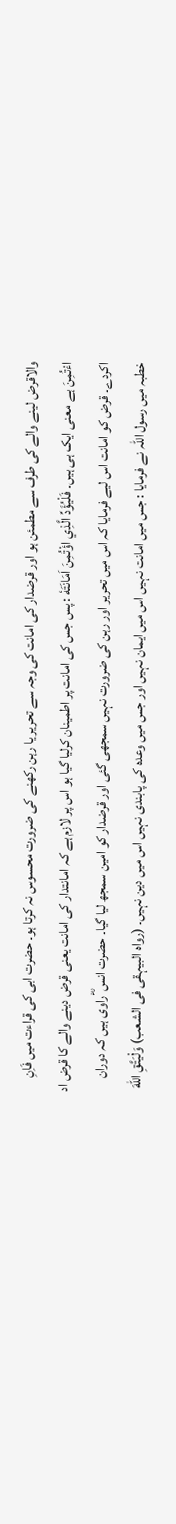والاقرض لینے والے کی طرف سے مطمئن ہو اور قرضدار کی امانت کی وجہ سے تحریر یا رہن رکھنے کی ضرورت محسوس نہ کرتا ہو۔ حضرت ابی کی قراءت میں فَاِنِ اءْتُمِنَ ہے معنی ایک ہی ہیں۔ فَلْيُؤَدِّ الَّذِي اؤْتُمِنَ اَمَانَتَهٗ : پس جس کی امانت پر اطمینان کرلیا گیا ہو اس پر لازم ہے کہ امانتدار کی امانت یعنی قرض دینے والے کا قرض اد اکردے۔ قرض کو امانت اس لیے فرمایا کہ اس میں تحریر اور رہن کی ضرورت نہیں سمجھی گئی اور قرضدار کو امین سمجھ لیا گیا۔ حضرت انس ؓ راوی ہیں کہ دوران خطبہ میں رسول اللہ نے فرمایا : جس میں امانت نہیں اس میں ایمان نہیں اور جس میں وعدہ کی پابندی نہیں اس میں دین نہیں۔ (رواہ البیہقی فی الشعب) وَلْيَتَّقِ اللّٰهَ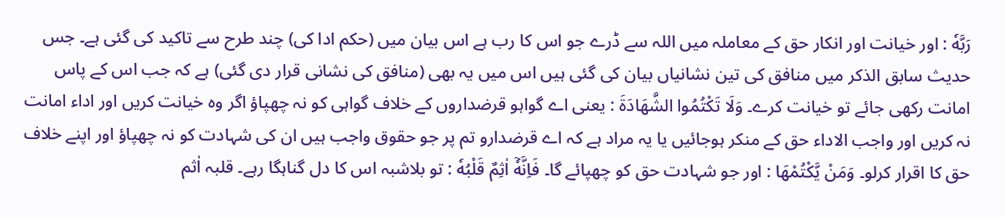رَبَّهٗ : اور خیانت اور انکار حق کے معاملہ میں اللہ سے ڈرے جو اس کا رب ہے اس بیان میں (حکم ادا کی) چند طرح سے تاکید کی گئی ہے۔ جس حدیث سابق الذکر میں منافق کی تین نشانیاں بیان کی گئی ہیں اس میں یہ بھی (منافق کی نشانی قرار دی گئی) ہے کہ جب اس کے پاس امانت رکھی جائے تو خیانت کرے۔ وَلَا تَكْتُمُوا الشَّهَادَةَ : یعنی اے گواہو قرضداروں کے خلاف گواہی کو نہ چھپاؤ اگر وہ خیانت کریں اور اداء امانت نہ کریں اور واجب الاداء حق کے منکر ہوجائیں یا یہ مراد ہے کہ اے قرضدارو تم پر جو حقوق واجب ہیں ان کی شہادت کو نہ چھپاؤ اور اپنے خلاف حق کا اقرار کرلو۔ وَمَنْ يَّكْتُمْهَا : اور جو شہادت حق کو چھپائے گا۔ فَاِنَّهٗٓ اٰثِمٌ قَلْبُهٗ : تو بلاشبہ اس کا دل گناہگا رہے۔ قلبہ اٰثم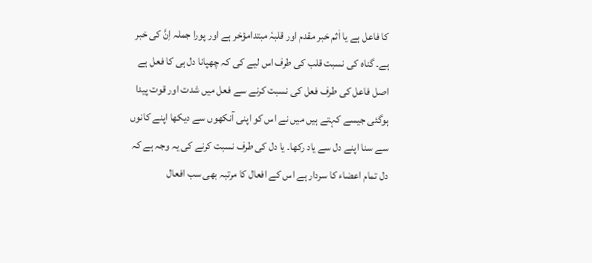کا فاعل ہے یا اٰثم خبر مقدم اور قلبہٗ مبتدامؤخر ہے اور پورا جملہ اِنَّ کی خبر ہے۔ گناہ کی نسبت قلب کی طرف اس لیے کی کہ چھپانا دل ہی کا فعل ہے اصل فاعل کی طرف فعل کی نسبت کرنے سے فعل میں شدت اور قوت پیدا ہوگئی جیسے کہتے ہیں میں نے اس کو اپنی آنکھوں سے دیکھا اپنے کانوں سے سنا اپنے دل سے یاد رکھا۔ یا دل کی طرف نسبت کرنے کی یہ وجہ ہے کہ دل تمام اعضاء کا سردار ہے اس کے افعال کا مرتبہ بھی سب افعال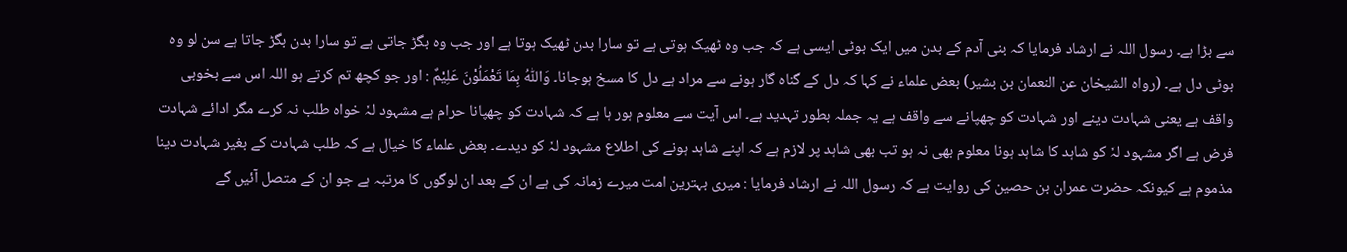سے بڑا ہے۔ رسول اللہ نے ارشاد فرمایا کہ بنی آدم کے بدن میں ایک بوٹی ایسی ہے کہ جب وہ ٹھیک ہوتی ہے تو سارا بدن ٹھیک ہوتا ہے اور جب وہ بگڑ جاتی ہے تو سارا بدن بگڑ جاتا ہے سن لو وہ بوٹی دل ہے۔ (رواہ الشیخان عن النعمان بن بشیر) بعض علماء نے کہا کہ دل کے گناہ گار ہونے سے مراد ہے دل کا مسخ ہوجانا۔ وَاللّٰهُ بِمَا تَعْمَلُوْنَ عَلِيْمٌ : اور جو کچھ تم کرتے ہو اللہ اس سے بخوبی واقف ہے یعنی شہادت دینے اور شہادت کو چھپانے سے واقف ہے یہ جملہ بطور تہدید ہے۔ اس آیت سے معلوم ہور ہا ہے کہ شہادت کو چھپانا حرام ہے مشہود لہٗ خواہ طلب نہ کرے مگر ادائے شہادت فرض ہے اگر مشہود لہٗ کو شاہد کا شاہد ہونا معلوم بھی نہ ہو تب بھی شاہد پر لازم ہے کہ اپنے شاہد ہونے کی اطلاع مشہود لہٗ کو دیدے۔ بعض علماء کا خیال ہے کہ طلب شہادت کے بغیر شہادت دینا مذموم ہے کیونکہ حضرت عمران بن حصین کی روایت ہے کہ رسول اللہ نے ارشاد فرمایا : میری بہترین امت میرے زمانہ کی ہے ان کے بعد ان لوگوں کا مرتبہ ہے جو ان کے متصل آئیں گے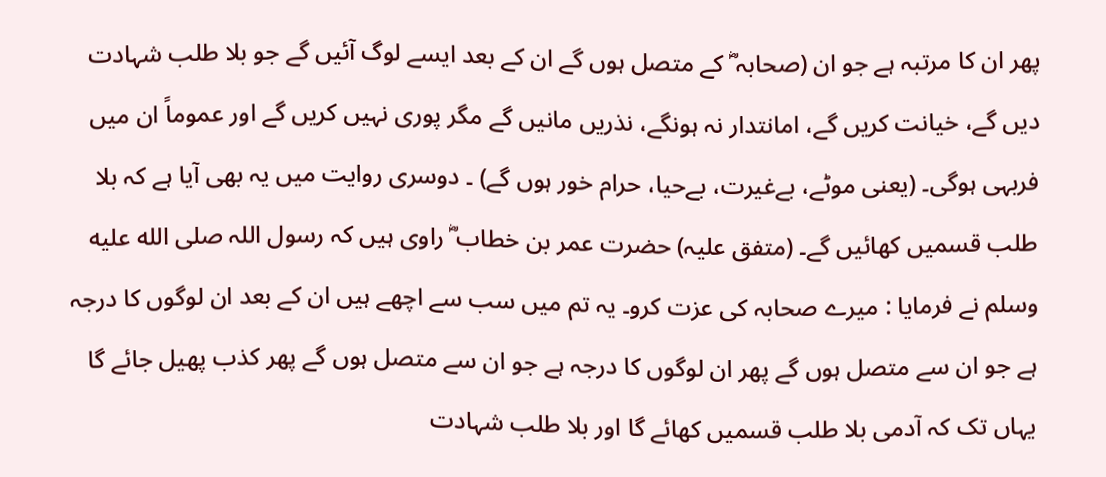پھر ان کا مرتبہ ہے جو ان (صحابہ ؓ کے متصل ہوں گے ان کے بعد ایسے لوگ آئیں گے جو بلا طلب شہادت دیں گے، خیانت کریں گے، امانتدار نہ ہونگے، نذریں مانیں گے مگر پوری نہیں کریں گے اور عموماً ان میں فربہی ہوگی۔ (یعنی موٹے، بےغیرت، بےحیا، حرام خور ہوں گے) ۔ دوسری روایت میں یہ بھی آیا ہے کہ بلا طلب قسمیں کھائیں گے۔ (متفق علیہ) حضرت عمر بن خطاب ؓ راوی ہیں کہ رسول اللہ صلى الله عليه وسلم نے فرمایا : میرے صحابہ کی عزت کرو۔ یہ تم میں سب سے اچھے ہیں ان کے بعد ان لوگوں کا درجہ ہے جو ان سے متصل ہوں گے پھر ان لوگوں کا درجہ ہے جو ان سے متصل ہوں گے پھر کذب پھیل جائے گا یہاں تک کہ آدمی بلا طلب قسمیں کھائے گا اور بلا طلب شہادت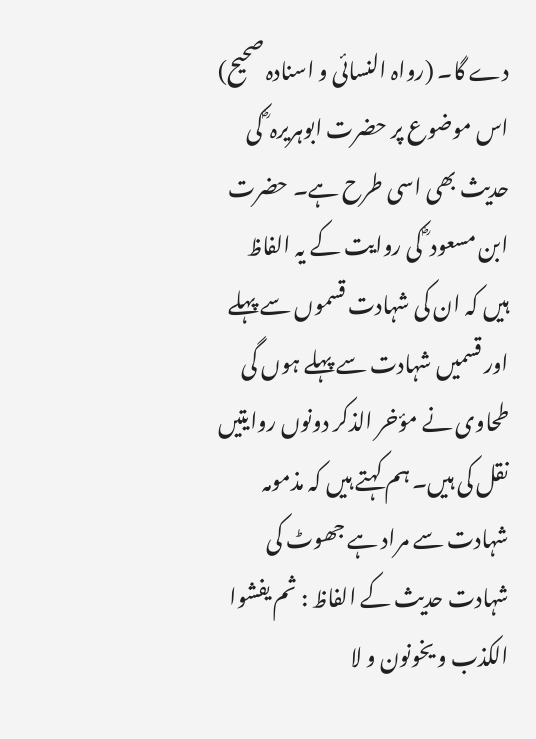دے گا۔ (رواہ النسائی و اسنادہ صحیح) اس موضوع پر حضرت ابوہریرہ ؓ کی حدیث بھی اسی طرح ہے۔ حضرت ابن مسعود ؓ کی روایت کے یہ الفاظ ہیں کہ ان کی شہادت قسموں سے پہلے اور قسمیں شہادت سے پہلے ہوں گی طحاوی نے مؤخر الذکر دونوں روایتیں نقل کی ہیں۔ ہم کہتے ہیں کہ مذمومہ شہادت سے مراد ہے جھوٹ کی شہادت حدیث کے الفاظ : ثم یفشوا الکذب و یخونون و لا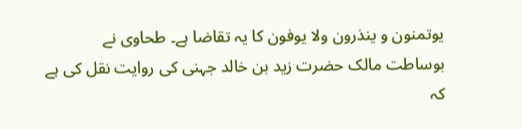یوتمنون و ینذرون ولا یوفون کا یہ تقاضا ہے۔ طحاوی نے بوساطت مالک حضرت زید بن خالد جہنی کی روایت نقل کی ہے کہ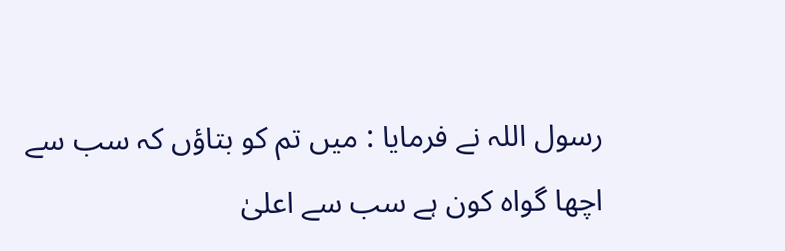رسول اللہ نے فرمایا : میں تم کو بتاؤں کہ سب سے اچھا گواہ کون ہے سب سے اعلیٰ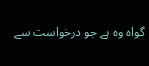گواہ وہ ہے جو درخواست سے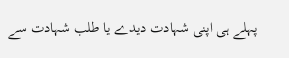پہلے ہی اپنی شہادت دیدے یا طلب شہادت سے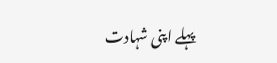پہلے اپنی شہادت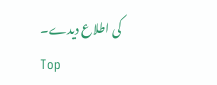کی اطلاع دیدے۔
Top